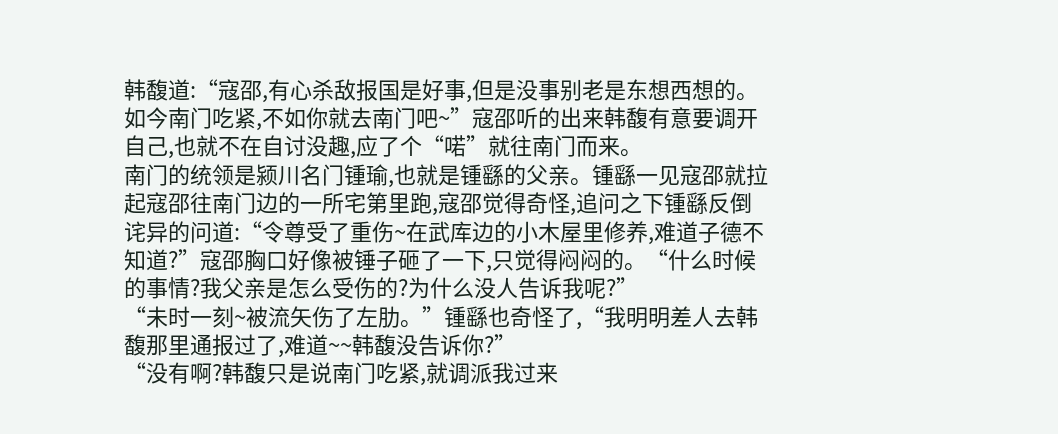韩馥道:“寇邵,有心杀敌报国是好事,但是没事别老是东想西想的。如今南门吃紧,不如你就去南门吧~”寇邵听的出来韩馥有意要调开自己,也就不在自讨没趣,应了个“喏”就往南门而来。
南门的统领是颍川名门锺瑜,也就是锺繇的父亲。锺繇一见寇邵就拉起寇邵往南门边的一所宅第里跑,寇邵觉得奇怪,追问之下锺繇反倒诧异的问道:“令尊受了重伤~在武库边的小木屋里修养,难道子德不知道?”寇邵胸口好像被锤子砸了一下,只觉得闷闷的。“什么时候的事情?我父亲是怎么受伤的?为什么没人告诉我呢?”
“未时一刻~被流矢伤了左肋。”锺繇也奇怪了,“我明明差人去韩馥那里通报过了,难道~~韩馥没告诉你?”
“没有啊?韩馥只是说南门吃紧,就调派我过来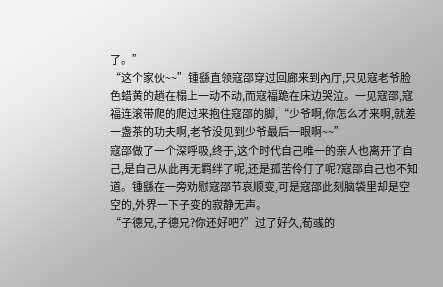了。”
“这个家伙~~”锺繇直领寇邵穿过回廊来到內厅,只见寇老爷脸色蜡黄的趟在榻上一动不动,而寇福跪在床边哭泣。一见寇邵,寇福连滚带爬的爬过来抱住寇邵的脚,“少爷啊,你怎么才来啊,就差一盏茶的功夫啊,老爷没见到少爷最后一眼啊~~”
寇邵做了一个深呼吸,终于,这个时代自己唯一的亲人也离开了自己,是自己从此再无羁绊了呢,还是孤苦伶仃了呢?寇邵自己也不知道。锺繇在一旁劝慰寇邵节哀顺变,可是寇邵此刻脑袋里却是空空的,外界一下子变的寂静无声。
“子德兄,子德兄?你还好吧?”过了好久,荀彧的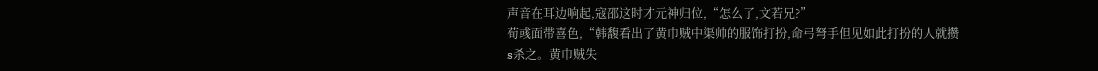声音在耳边响起,寇邵这时才元神归位,“怎么了,文若兄?”
荀彧面带喜色,“韩馥看出了黄巾贼中渠帅的服饰打扮,命弓弩手但见如此打扮的人就攒s杀之。黄巾贼失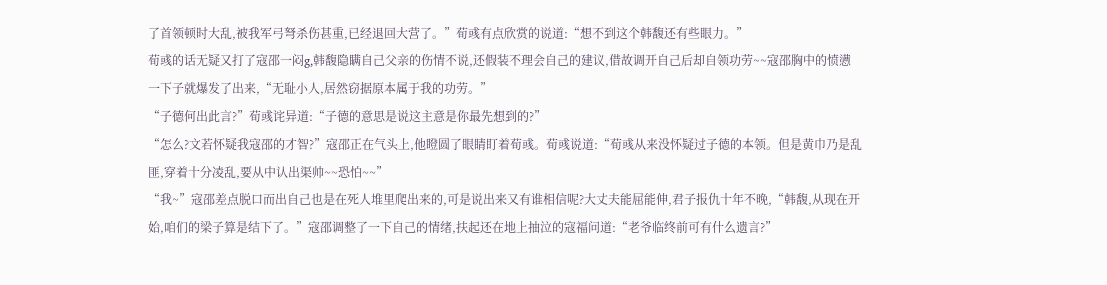了首领顿时大乱,被我军弓弩杀伤甚重,已经退回大营了。”荀彧有点欣赏的说道:“想不到这个韩馥还有些眼力。”
荀彧的话无疑又打了寇邵一闷g,韩馥隐瞒自己父亲的伤情不说,还假装不理会自己的建议,借故调开自己后却自领功劳~~寇邵胸中的愤懑一下子就爆发了出来,“无耻小人,居然窃据原本属于我的功劳。”
“子德何出此言?”荀彧诧异道:“子德的意思是说这主意是你最先想到的?”
“怎么?文若怀疑我寇邵的才智?”寇邵正在气头上,他瞪圆了眼睛盯着荀彧。荀彧说道:“荀彧从来没怀疑过子德的本领。但是黄巾乃是乱匪,穿着十分凌乱,要从中认出渠帅~~恐怕~~”
“我~”寇邵差点脱口而出自己也是在死人堆里爬出来的,可是说出来又有谁相信呢?大丈夫能屈能伸,君子报仇十年不晚,“韩馥,从现在开始,咱们的梁子算是结下了。”寇邵调整了一下自己的情绪,扶起还在地上抽泣的寇福问道:“老爷临终前可有什么遗言?”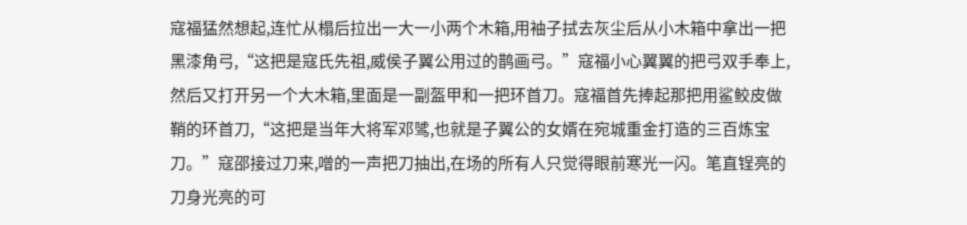寇福猛然想起,连忙从榻后拉出一大一小两个木箱,用袖子拭去灰尘后从小木箱中拿出一把黑漆角弓,“这把是寇氏先祖,威侯子翼公用过的鹊画弓。”寇福小心翼翼的把弓双手奉上,然后又打开另一个大木箱,里面是一副盔甲和一把环首刀。寇福首先捧起那把用鲨鲛皮做鞘的环首刀,“这把是当年大将军邓骘,也就是子翼公的女婿在宛城重金打造的三百炼宝刀。”寇邵接过刀来,噌的一声把刀抽出,在场的所有人只觉得眼前寒光一闪。笔直锃亮的刀身光亮的可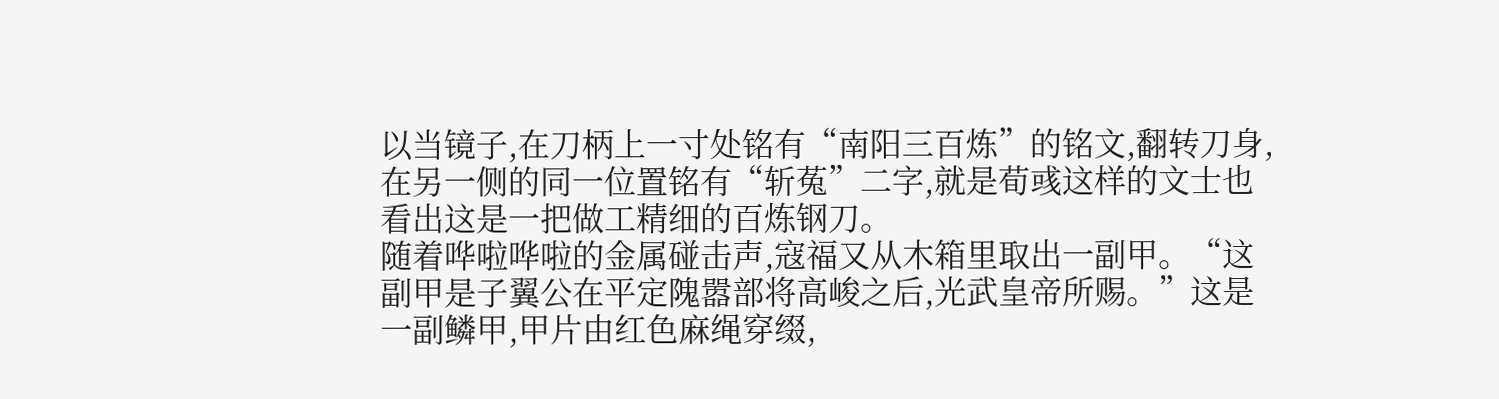以当镜子,在刀柄上一寸处铭有“南阳三百炼”的铭文,翻转刀身,在另一侧的同一位置铭有“斩菟”二字,就是荀彧这样的文士也看出这是一把做工精细的百炼钢刀。
随着哗啦哗啦的金属碰击声,寇福又从木箱里取出一副甲。“这副甲是子翼公在平定隗嚣部将高峻之后,光武皇帝所赐。”这是一副鳞甲,甲片由红色麻绳穿缀,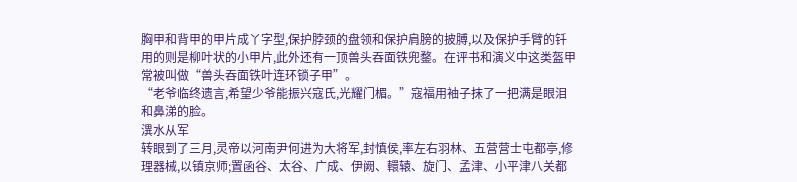胸甲和背甲的甲片成丫字型,保护脖颈的盘领和保护肩膀的披膊,以及保护手臂的钎用的则是柳叶状的小甲片,此外还有一顶兽头吞面铁兜鍪。在评书和演义中这类盔甲常被叫做“兽头吞面铁叶连环锁子甲”。
“老爷临终遗言,希望少爷能振兴寇氏,光耀门楣。”寇福用袖子抹了一把满是眼泪和鼻涕的脸。
潩水从军
转眼到了三月,灵帝以河南尹何进为大将军,封慎侯,率左右羽林、五营营士屯都亭,修理器械,以镇京师;置函谷、太谷、广成、伊阙、轘辕、旋门、孟津、小平津八关都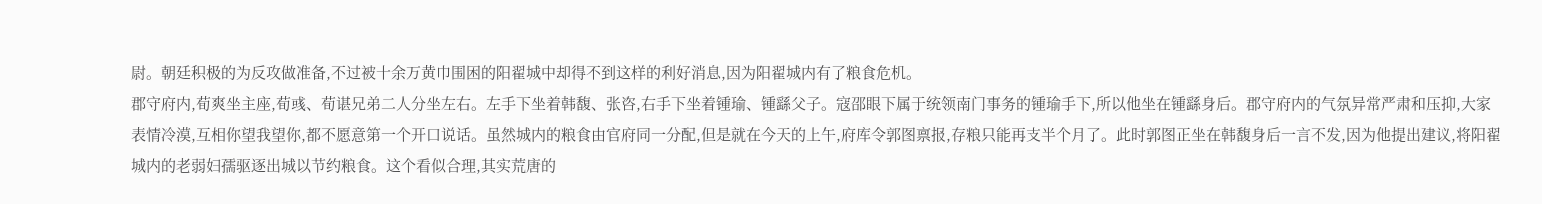尉。朝廷积极的为反攻做准备,不过被十余万黄巾围困的阳翟城中却得不到这样的利好消息,因为阳翟城内有了粮食危机。
郡守府内,荀爽坐主座,荀彧、荀谌兄弟二人分坐左右。左手下坐着韩馥、张咨,右手下坐着锺瑜、锺繇父子。寇邵眼下属于统领南门事务的锺瑜手下,所以他坐在锺繇身后。郡守府内的气氛异常严肃和压抑,大家表情冷漠,互相你望我望你,都不愿意第一个开口说话。虽然城内的粮食由官府同一分配,但是就在今天的上午,府库令郭图禀报,存粮只能再支半个月了。此时郭图正坐在韩馥身后一言不发,因为他提出建议,将阳翟城内的老弱妇孺驱逐出城以节约粮食。这个看似合理,其实荒唐的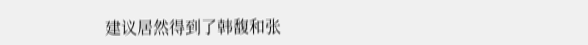建议居然得到了韩馥和张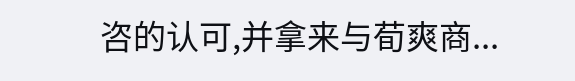咨的认可,并拿来与荀爽商...